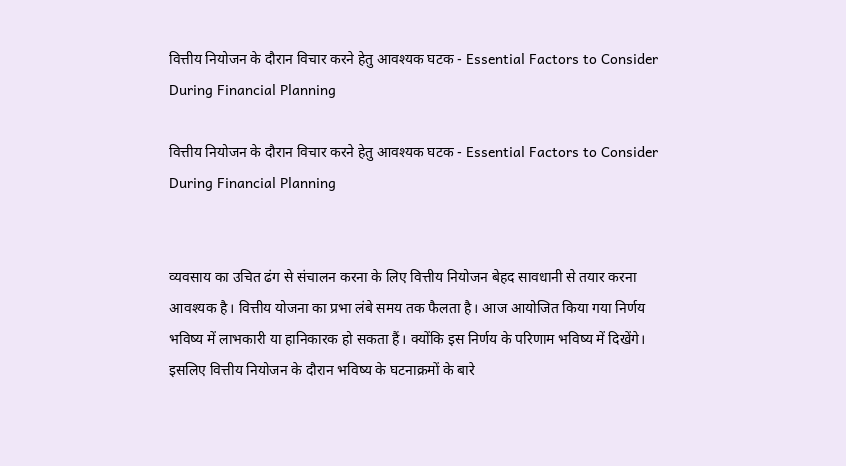वित्तीय नियोजन के दौरान विचार करने हेतु आवश्यक घटक - Essential Factors to Consider During Financial Planning

वित्तीय नियोजन के दौरान विचार करने हेतु आवश्यक घटक - Essential Factors to Consider During Financial Planning


व्यवसाय का उचित ढंग से संचालन करना के लिए वित्तीय नियोजन बेहद सावधानी से तयार करना आवश्यक है। वित्तीय योजना का प्रभा लंबे समय तक फैलता है। आज आयोजित किया गया निर्णय भविष्य में लाभकारी या हानिकारक हो सकता हैं। क्योंकि इस निर्णय के परिणाम भविष्य में दिखेंगे। इसलिए वित्तीय नियोजन के दौरान भविष्य के घटनाक्रमों के बारे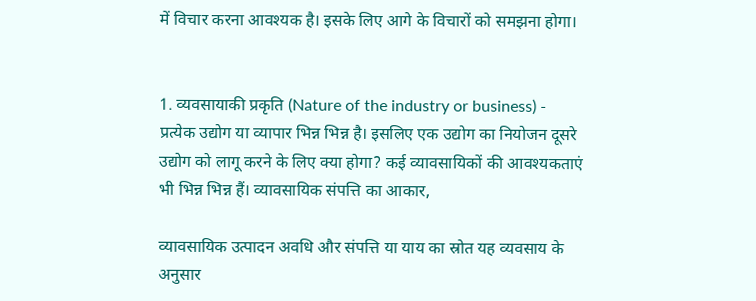में विचार करना आवश्यक है। इसके लिए आगे के विचारों को समझना होगा।


1. व्यवसायाकी प्रकृति (Nature of the industry or business) - प्रत्येक उद्योग या व्यापार भिन्न भिन्न है। इसलिए एक उद्योग का नियोजन दूसरे उद्योग को लागू करने के लिए क्या होगा? कई व्यावसायिकों की आवश्यकताएं भी भिन्न भिन्न हैं। व्यावसायिक संपत्ति का आकार,

व्यावसायिक उत्पादन अवधि और संपत्ति या याय का स्रोत यह व्यवसाय के अनुसार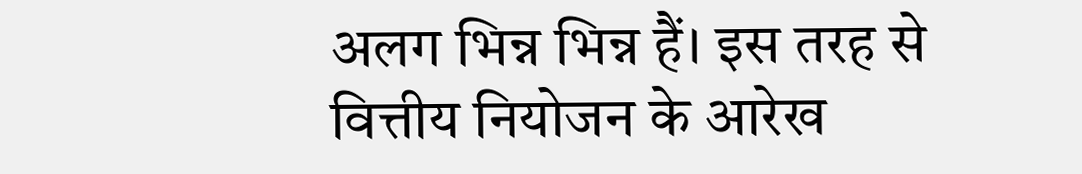अलग भिन्न भिन्न हैं। इस तरह से वित्तीय नियोजन के आरेख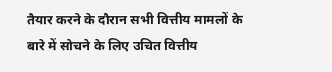तैयार करने के दौरान सभी वित्तीय मामलों के बारे में सोचने के लिए उचित वित्तीय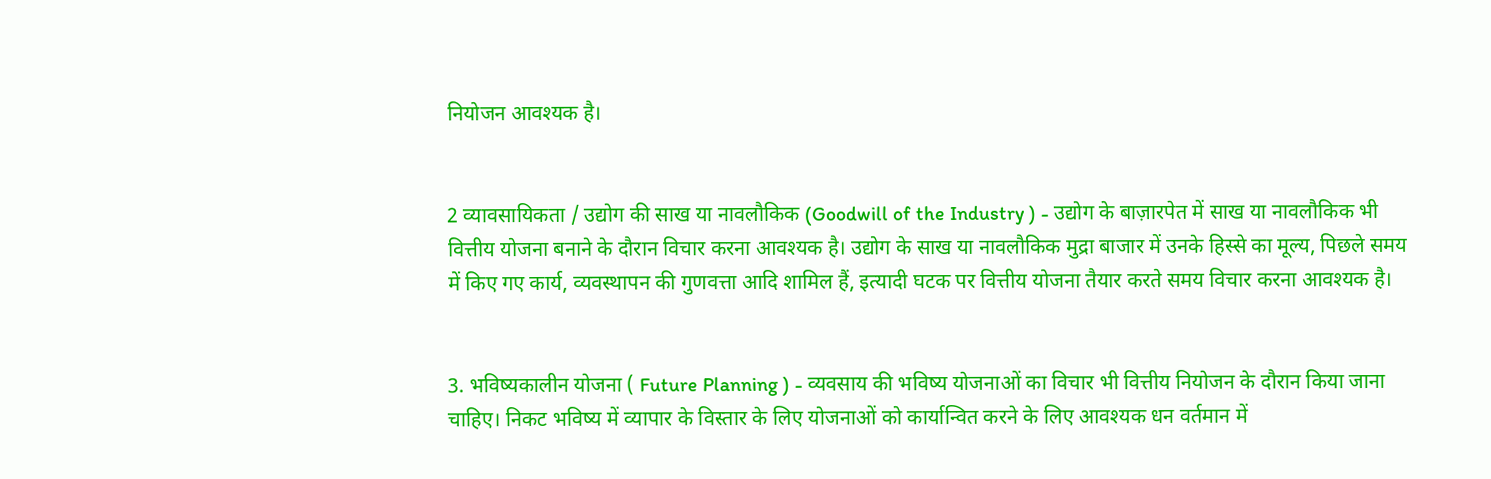नियोजन आवश्यक है।


2 व्यावसायिकता / उद्योग की साख या नावलौकिक (Goodwill of the Industry ) - उद्योग के बाज़ारपेत में साख या नावलौकिक भी वित्तीय योजना बनाने के दौरान विचार करना आवश्यक है। उद्योग के साख या नावलौकिक मुद्रा बाजार में उनके हिस्से का मूल्य, पिछले समय में किए गए कार्य, व्यवस्थापन की गुणवत्ता आदि शामिल हैं, इत्यादी घटक पर वित्तीय योजना तैयार करते समय विचार करना आवश्यक है।


3. भविष्यकालीन योजना ( Future Planning ) - व्यवसाय की भविष्य योजनाओं का विचार भी वित्तीय नियोजन के दौरान किया जाना चाहिए। निकट भविष्य में व्यापार के विस्तार के लिए योजनाओं को कार्यान्वित करने के लिए आवश्यक धन वर्तमान में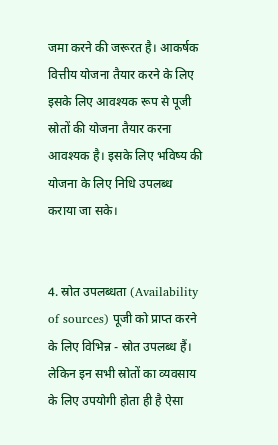जमा करने की जरूरत है। आकर्षक वित्तीय योजना तैयार करने के लिए इसके लिए आवश्यक रूप से पूजी स्रोतों की योजना तैयार करना आवश्यक है। इसके लिए भविष्य की योजना के लिए निधि उपलब्ध कराया जा सके।


4. स्रोत उपलब्धता (Availability of sources) पूजी को प्राप्त करने के लिए विभिन्न - स्रोत उपलब्ध हैं। लेकिन इन सभी स्रोतों का व्यवसाय के लिए उपयोगी होता ही है ऐसा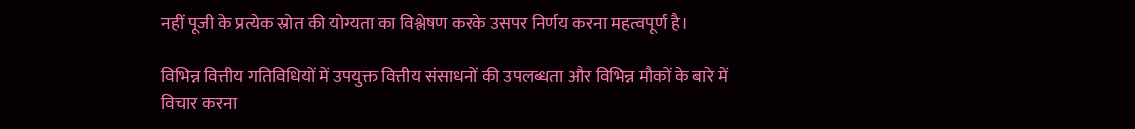नहीं पूजी के प्रत्येक स्रोत की योग्यता का विश्लेषण करके उसपर निर्णय करना महत्वपूर्ण है।

विभिन्न वित्तीय गतिविधियों में उपयुक्त वित्तीय संसाधनों की उपलब्धता और विभिन्न मौकों के बारे में विचार करना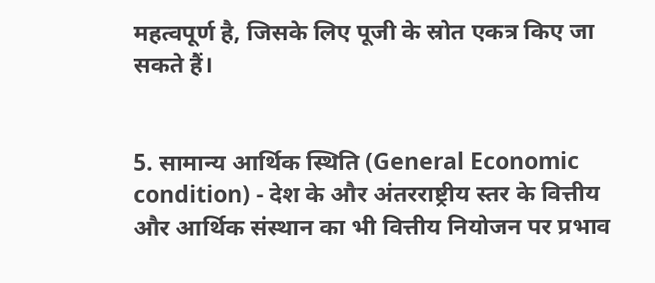महत्वपूर्ण है, जिसके लिए पूजी के स्रोत एकत्र किए जा सकते हैं।


5. सामान्य आर्थिक स्थिति (General Economic condition) - देश के और अंतरराष्ट्रीय स्तर के वित्तीय और आर्थिक संस्थान का भी वित्तीय नियोजन पर प्रभाव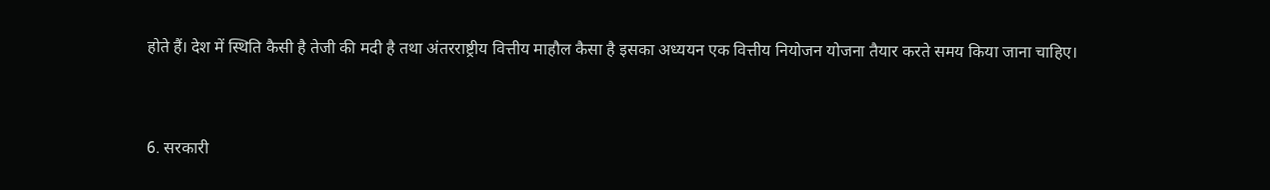होते हैं। देश में स्थिति कैसी है तेजी की मदी है तथा अंतरराष्ट्रीय वित्तीय माहौल कैसा है इसका अध्ययन एक वित्तीय नियोजन योजना तैयार करते समय किया जाना चाहिए।


6. सरकारी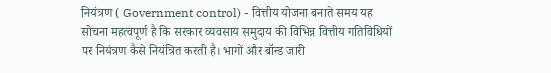नियंत्रण ( Government control) - वित्तीय योजना बनाते समय यह सोचना महत्वपूर्ण है कि सरकार व्यवसाय समुदाय की विभिन्न वित्तीय गतिविधियों पर नियंत्रण कैसे नियंत्रित करती है। भागों और बॉन्ड जारी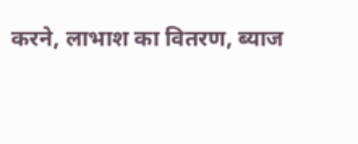करने, लाभाश का वितरण, ब्याज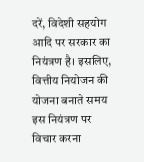दरें, विदेशी सहयोग आदि पर सरकार का नियंत्रण है। इसलिए, वित्तीय नियोजन की योजना बनाते समय इस नियंत्रण पर विचार करना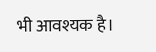भी आवश्यक है।